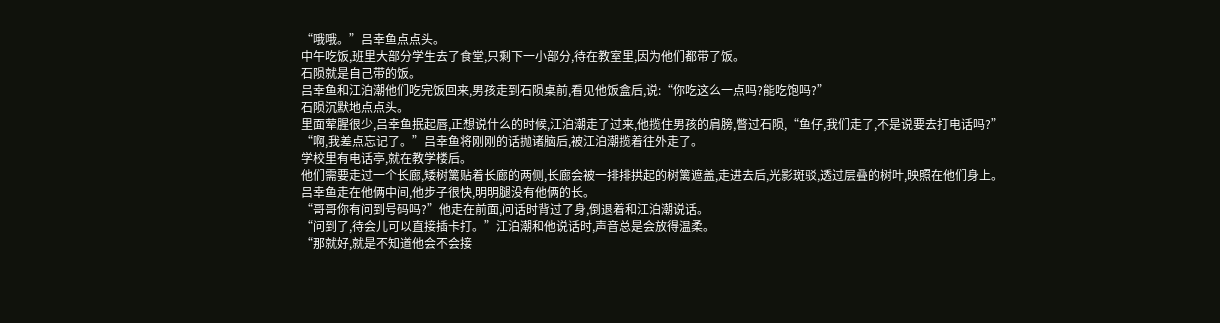“哦哦。”吕幸鱼点点头。
中午吃饭,班里大部分学生去了食堂,只剩下一小部分,待在教室里,因为他们都带了饭。
石陨就是自己带的饭。
吕幸鱼和江泊潮他们吃完饭回来,男孩走到石陨桌前,看见他饭盒后,说:“你吃这么一点吗?能吃饱吗?”
石陨沉默地点点头。
里面荤腥很少,吕幸鱼抿起唇,正想说什么的时候,江泊潮走了过来,他揽住男孩的肩膀,瞥过石陨,“鱼仔,我们走了,不是说要去打电话吗?”
“啊,我差点忘记了。”吕幸鱼将刚刚的话抛诸脑后,被江泊潮揽着往外走了。
学校里有电话亭,就在教学楼后。
他们需要走过一个长廊,矮树篱贴着长廊的两侧,长廊会被一排排拱起的树篱遮盖,走进去后,光影斑驳,透过层叠的树叶,映照在他们身上。
吕幸鱼走在他俩中间,他步子很快,明明腿没有他俩的长。
“哥哥你有问到号码吗?”他走在前面,问话时背过了身,倒退着和江泊潮说话。
“问到了,待会儿可以直接插卡打。”江泊潮和他说话时,声音总是会放得温柔。
“那就好,就是不知道他会不会接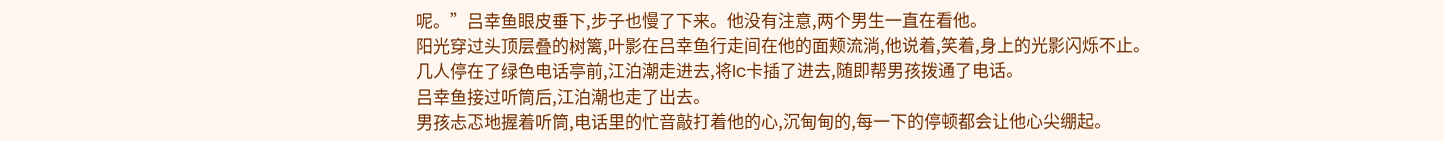呢。”吕幸鱼眼皮垂下,步子也慢了下来。他没有注意,两个男生一直在看他。
阳光穿过头顶层叠的树篱,叶影在吕幸鱼行走间在他的面颊流淌,他说着,笑着,身上的光影闪烁不止。
几人停在了绿色电话亭前,江泊潮走进去,将Ic卡插了进去,随即帮男孩拨通了电话。
吕幸鱼接过听筒后,江泊潮也走了出去。
男孩忐忑地握着听筒,电话里的忙音敲打着他的心,沉甸甸的,每一下的停顿都会让他心尖绷起。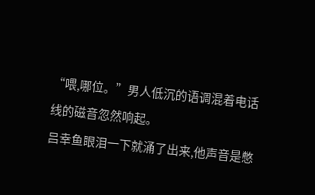“喂,哪位。”男人低沉的语调混着电话线的磁音忽然响起。
吕幸鱼眼泪一下就涌了出来,他声音是憋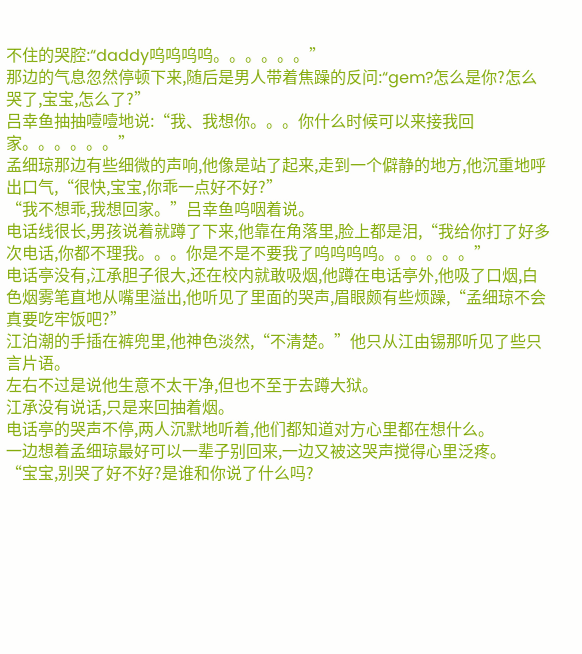不住的哭腔:“daddy呜呜呜呜。。。。。。”
那边的气息忽然停顿下来,随后是男人带着焦躁的反问:“gem?怎么是你?怎么哭了,宝宝,怎么了?”
吕幸鱼抽抽噎噎地说:“我、我想你。。。你什么时候可以来接我回家。。。。。。”
孟细琼那边有些细微的声响,他像是站了起来,走到一个僻静的地方,他沉重地呼出口气,“很快,宝宝,你乖一点好不好?”
“我不想乖,我想回家。”吕幸鱼呜咽着说。
电话线很长,男孩说着就蹲了下来,他靠在角落里,脸上都是泪,“我给你打了好多次电话,你都不理我。。。你是不是不要我了呜呜呜呜。。。。。。”
电话亭没有,江承胆子很大,还在校内就敢吸烟,他蹲在电话亭外,他吸了口烟,白色烟雾笔直地从嘴里溢出,他听见了里面的哭声,眉眼颇有些烦躁,“孟细琼不会真要吃牢饭吧?”
江泊潮的手插在裤兜里,他神色淡然,“不清楚。”他只从江由锡那听见了些只言片语。
左右不过是说他生意不太干净,但也不至于去蹲大狱。
江承没有说话,只是来回抽着烟。
电话亭的哭声不停,两人沉默地听着,他们都知道对方心里都在想什么。
一边想着孟细琼最好可以一辈子别回来,一边又被这哭声搅得心里泛疼。
“宝宝,别哭了好不好?是谁和你说了什么吗?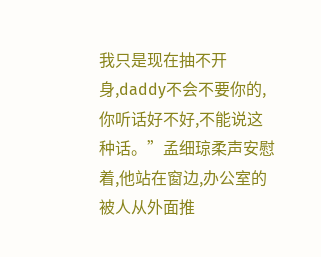我只是现在抽不开身,daddy不会不要你的,你听话好不好,不能说这种话。”孟细琼柔声安慰着,他站在窗边,办公室的被人从外面推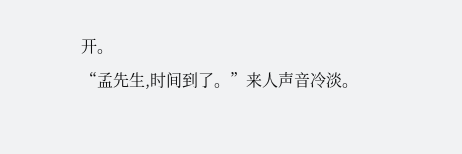开。
“孟先生,时间到了。”来人声音冷淡。